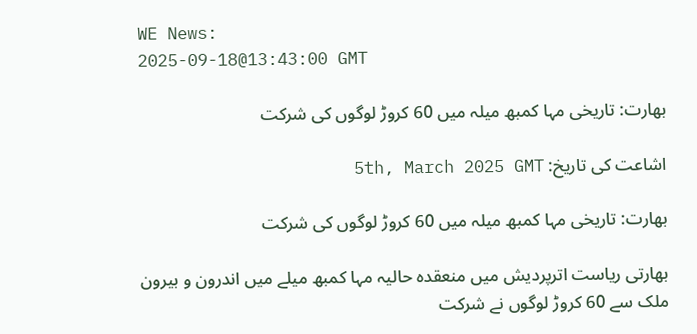WE News:
2025-09-18@13:43:00 GMT

بھارت: تاریخی مہا کمبھ میلہ میں 60 کروڑ لوگوں کی شرکت

اشاعت کی تاریخ: 5th, March 2025 GMT

بھارت: تاریخی مہا کمبھ میلہ میں 60 کروڑ لوگوں کی شرکت

بھارتی ریاست اترپردیش میں منعقدہ حالیہ مہا کمبھ میلے میں اندرون و بیرون ملک سے 60 کروڑ لوگوں نے شرکت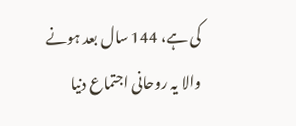کی ہے، 144 سال بعد ہونے والا یہ روحانی اجتماع دنیا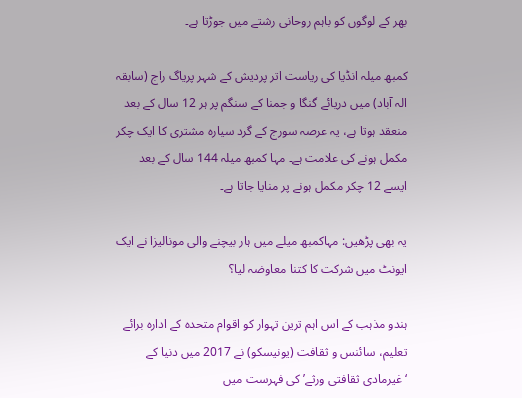بھر کے لوگوں کو باہم روحانی رشتے میں جوڑتا ہے۔

کمبھ میلہ انڈیا کی ریاست اتر پردیش کے شہر پریاگ راج (سابقہ الہ آباد) میں دریائے گنگا و جمنا کے سنگم پر ہر 12 سال کے بعد منعقد ہوتا ہے، یہ عرصہ سورج کے گرد سیارہ مشتری کا ایک چکر مکمل ہونے کی علامت ہے۔ مہا کمبھ میلہ 144 سال کے بعد ایسے 12 چکر مکمل ہونے پر منایا جاتا ہے۔

یہ بھی پڑھیں: مہاکمبھ میلے میں ہار بیچنے والی مونالیزا نے ایک ایونٹ میں شرکت کا کتنا معاوضہ لیا؟

ہندو مذہب کے اس اہم ترین تہوار کو اقوام متحدہ کے ادارہ برائے تعلیم، سائنس و ثقافت (یونیسکو) نے 2017 میں دنیا کے ‘غیرمادی ثقافتی ورثے’ کی فہرست میں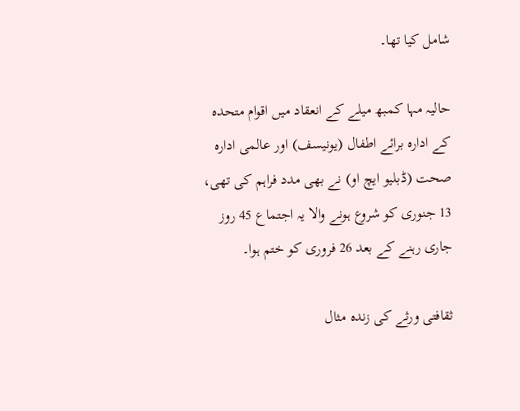شامل کیا تھا۔

حالیہ مہا کمبھ میلے کے انعقاد میں اقوام متحدہ کے ادارہ برائے اطفال (یونیسف) اور عالمی ادارہ صحت (ڈبلیو ایچ او) نے بھی مدد فراہم کی تھی، 13 جنوری کو شروع ہونے والا یہ اجتماع 45 روز جاری رہنے کے بعد 26 فروری کو ختم ہوا۔

ثقافتی ورثے کی زندہ مثال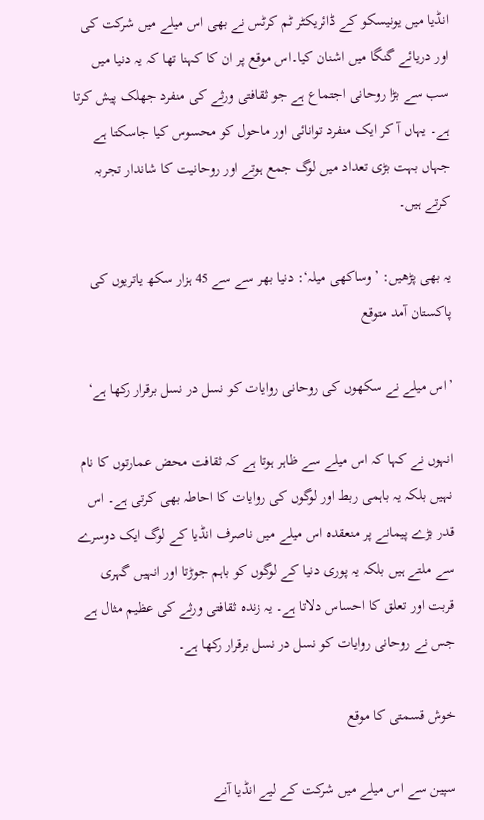انڈیا میں یونیسکو کے ڈائریکٹر ٹم کرٹس نے بھی اس میلے میں شرکت کی اور دریائے گنگا میں اشنان کیا۔اس موقع پر ان کا کہنا تھا کہ یہ دنیا میں سب سے بڑا روحانی اجتماع ہے جو ثقافتی ورثے کی منفرد جھلک پیش کرتا ہے۔ یہاں آ کر ایک منفرد توانائی اور ماحول کو محسوس کیا جاسکتا ہے جہاں بہت بڑی تعداد میں لوگ جمع ہوتے اور روحانیت کا شاندار تجربہ کرتے ہیں۔

یہ بھی پڑھیں: ’وساکھی میلہ‘: دنیا بھر سے سے 45 ہزار سکھ یاتریوں کی پاکستان آمد متوقع

’اس میلے نے سکھوں کی روحانی روایات کو نسل در نسل برقرار رکھا ہے‘

انہوں نے کہا کہ اس میلے سے ظاہر ہوتا ہے کہ ثقافت محض عمارتوں کا نام نہیں بلکہ یہ باہمی ربط اور لوگوں کی روایات کا احاطہ بھی کرتی ہے۔ اس قدر بڑے پیمانے پر منعقدہ اس میلے میں ناصرف انڈیا کے لوگ ایک دوسرے سے ملتے ہیں بلکہ یہ پوری دنیا کے لوگوں کو باہم جوڑتا اور انہیں گہری قربت اور تعلق کا احساس دلاتا ہے۔ یہ زندہ ثقافتی ورثے کی عظیم مثال ہے جس نے روحانی روایات کو نسل در نسل برقرار رکھا ہے۔

خوش قسمتی کا موقع

سپین سے اس میلے میں شرکت کے لیے انڈیا آنے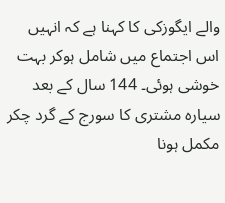والے ایگوزکی کا کہنا ہے کہ انہیں اس اجتماع میں شامل ہوکر بہت خوشی ہوئی۔ 144 سال کے بعد سیارہ مشتری کا سورج کے گرد چکر مکمل ہونا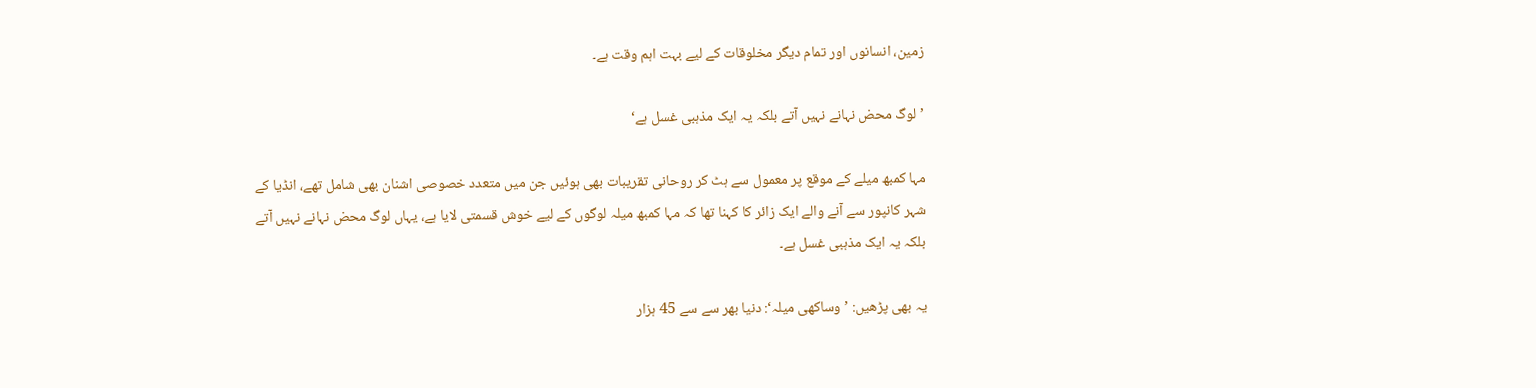زمین، انسانوں اور تمام دیگر مخلوقات کے لیے بہت اہم وقت ہے۔

’لوگ محض نہانے نہیں آتے بلکہ یہ ایک مذہبی غسل ہے‘

مہا کمبھ میلے کے موقع پر معمول سے ہٹ کر روحانی تقریبات بھی ہوئیں جن میں متعدد خصوصی اشنان بھی شامل تھے، انڈیا کے شہر کانپور سے آنے والے ایک زائر کا کہنا تھا کہ مہا کمبھ میلہ لوگوں کے لیے خوش قسمتی لایا ہے، یہاں لوگ محض نہانے نہیں آتے بلکہ یہ ایک مذہبی غسل ہے۔

یہ بھی پڑھیں: ’وساکھی میلہ‘: دنیا بھر سے سے 45 ہزار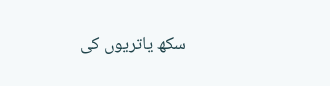سکھ یاتریوں کی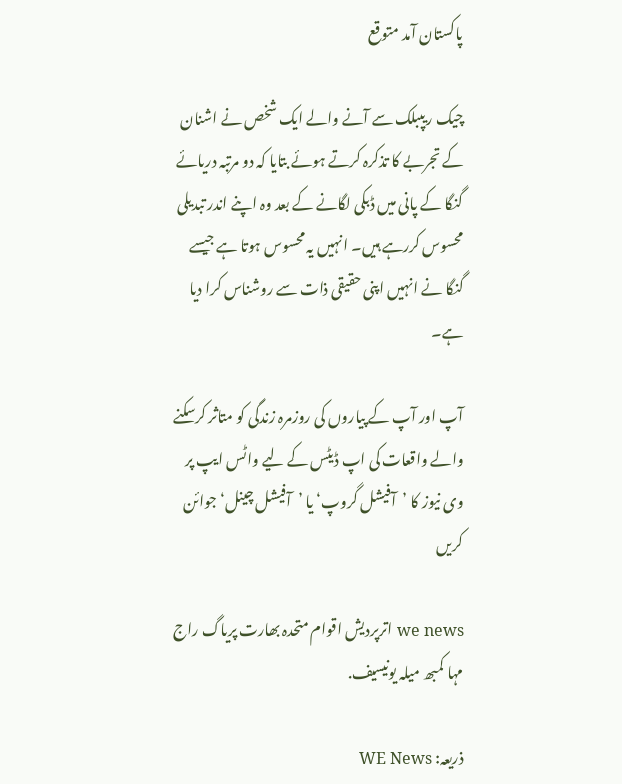پاکستان آمد متوقع

چیک ریپبلک سے آنے والے ایک شخص نے اشنان کے تجربے کا تذکرہ کرتے ہوئے بتایا کہ دو مرتبہ دریائے گنگا کے پانی میں ڈبکی لگانے کے بعد وہ اپنے اندر تبدیلی محسوس کررہے ہیں۔ انہیں یہ محسوس ہوتا ہے جیسے گنگا نے انہیں اپنی حقیقی ذات سے روشناس کرا دیا ہے۔

آپ اور آپ کے پیاروں کی روزمرہ زندگی کو متاثر کرسکنے والے واقعات کی اپ ڈیٹس کے لیے واٹس ایپ پر وی نیوز کا ’آفیشل گروپ‘ یا ’آفیشل چینل‘ جوائن کریں

we news اترپردیش اقوام متحدہ بھارت پریاگ راج مہا کمبھ میلہ یونیسیف.

ذریعہ: WE News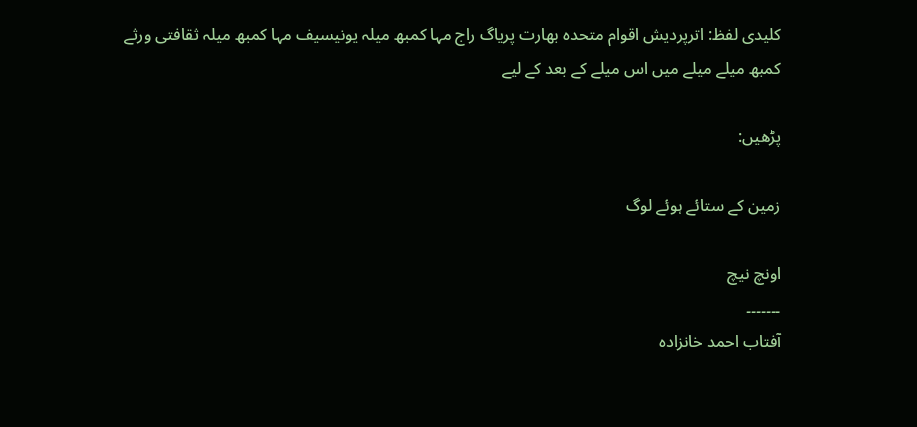کلیدی لفظ: اترپردیش اقوام متحدہ بھارت پریاگ راج مہا کمبھ میلہ یونیسیف مہا کمبھ میلہ ثقافتی ورثے کمبھ میلے میلے میں اس میلے کے بعد کے لیے

پڑھیں:

زمین کے ستائے ہوئے لوگ

اونچ نیچ
۔۔۔۔۔۔۔
آفتاب احمد خانزادہ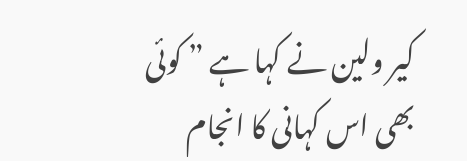کیر ولین نے کہا ہے ” کوئی بھی اس کہانی کا انجام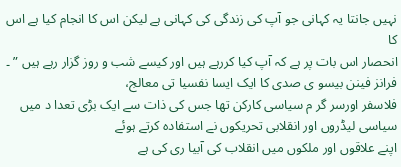نہیں جانتا یہ کہانی جو آپ کی زندگی کی کہانی ہے لیکن اس کا انجام کیا ہے اس کا
انحصار اس بات پر ہے کہ آپ کیا کررہے ہیں اور کیسے شب و روز گزار رہے ہیں ” ۔ فرانز فینن بیسو ی صدی کا ایک ایسا نفسیا تی معالج،
فلاسفر اورسر گر م سیاسی کارکن تھا جس کی ذات سے ایک بڑی تعدا د میں سیاسی لیڈروں اور انقلابی تحریکوں نے استفادہ کرتے ہوئے
اپنے علاقوں اور ملکوں میں انقلاب کی آبیا ری کی ہے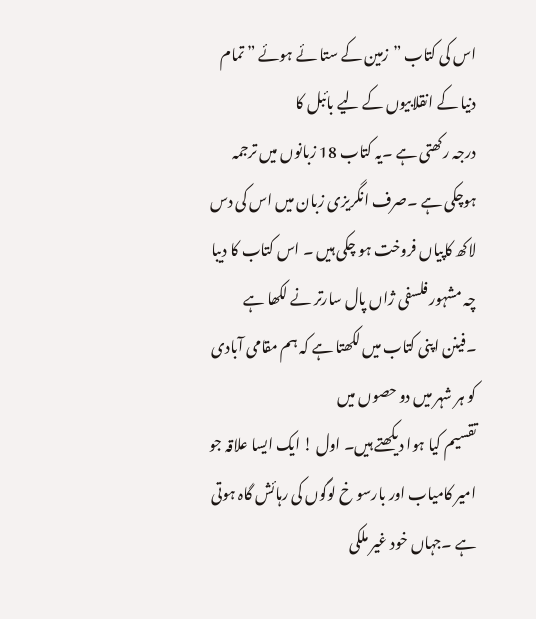اس کی کتاب ”زمین کے ستا ئے ہوئے ” تمام دنیا کے انقلابیوں کے لیے بائبل کا
درجہ رکھتی ہے ۔یہ کتاب 18 زبانوں میں ترجمہ ہوچکی ہے ۔صرف انگریزی زبان میں اس کی دس لاکھ کاپیاں فروخت ہو چکی ہیں ۔ اس کتاب کا دیبا چہ مشہور فلسفی ژاں پال سارتر نے لکھا ہے ۔فینن اپنی کتاب میں لکھتا ہے کہ ہم مقامی آبادی کو ہر شہر میں دو حصوں میں
تقسیم کیا ہوا دیکھتے ہیں۔ اول ! ایک ایسا علاقہ جو امیر کامیاب اور بارسو خ لوگوں کی رہائش گاہ ہوتی ہے ۔جہاں خود غیر ملکی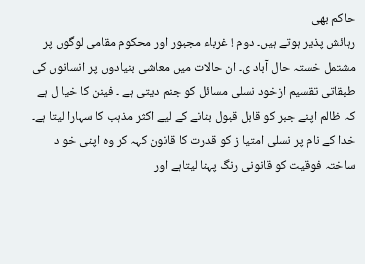حاکم بھی
رہائش پذیر ہوتے ہیں۔ دوم ! غرباء مجبور اور محکوم مقامی لوگوں پر مشتمل خستہ حال آباد ی۔ ان حالات میں معاشی بنیادوں پر انسانوں کی
طبقاتی تقسیم ازخود نسلی مسائل کو جنم دیتی ہے ۔ فینن کا خیا ل ہے کہ ظالم اپنے جبر کو قابل قبول بنانے کے لیے اکثر مذہب کا سہارا لیتا ہے۔
خدا کے نام پر نسلی امتیا ز کو قدرت کا قانون کہہ کر وہ اپنی خو د ساختہ فوقیت کو قانونی رنگ پہنا لیتاہے اور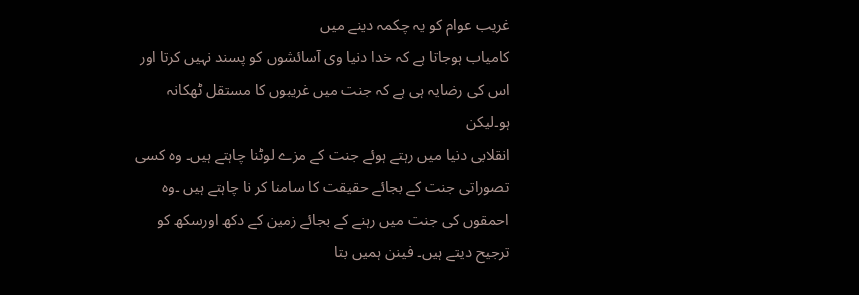غریب عوام کو یہ چکمہ دینے میں
کامیاب ہوجاتا ہے کہ خدا دنیا وی آسائشوں کو پسند نہیں کرتا اور اس کی رضایہ ہی ہے کہ جنت میں غریبوں کا مستقل ٹھکانہ ہو۔لیکن
انقلابی دنیا میں رہتے ہوئے جنت کے مزے لوٹنا چاہتے ہیں۔ وہ کسی تصوراتی جنت کے بجائے حقیقت کا سامنا کر نا چاہتے ہیں ۔وہ
احمقوں کی جنت میں رہنے کے بجائے زمین کے دکھ اورسکھ کو ترجیح دیتے ہیں۔ فینن ہمیں بتا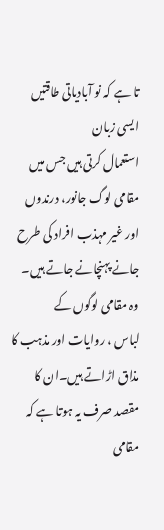تا ہے کہ نو آبادیاتی طاقتیں ایسی زبان
استعمال کرتی ہیں جس میں مقامی لوگ جانور، درندوں اور غیر مہذب افراد کی طرح جانے پہنچانے جاتے ہیں۔ وہ مقامی لوگوں کے
لباس ، روایات اور مذہب کا مذاق اڑاتے ہیں۔ان کا مقصد صرف یہ ہوتا ہے کہ مقامی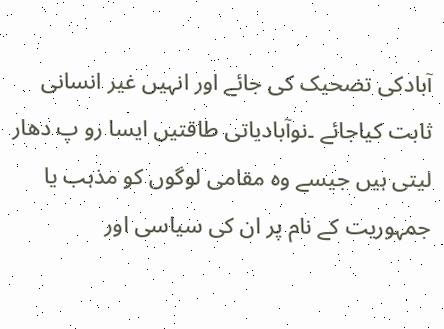آبادکی تضحیک کی جائے اور انہیں غیر انسانی
ثابت کیاجائے ۔نوآبادیاتی طاقتیں ایسا رو پ دھار لیتی ہیں جیسے وہ مقامی لوگوں کو مذہب یا جمہوریت کے نام پر ان کی سیاسی اور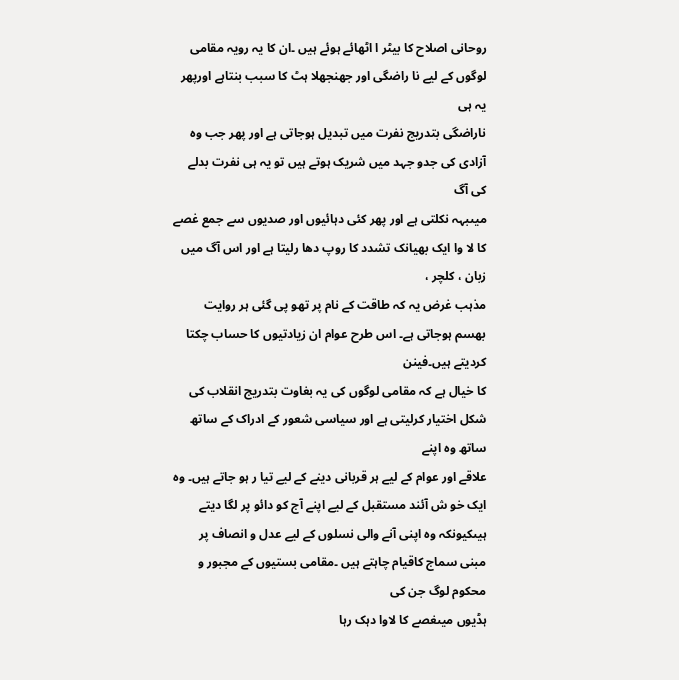روحانی اصلاح کا بیٹر ا اٹھائے ہوئے ہیں ۔ان کا یہ رویہ مقامی لوگوں کے لیے نا راضگی اور جھنجھلا ہٹ کا سبب بنتاہے اورپھر یہ ہی
ناراضگی بتدریج نفرت میں تبدیل ہوجاتی ہے اور پھر جب وہ آزادی کی جدو جہد میں شریک ہوتے ہیں تو یہ ہی نفرت بدلے کی آگ
میںبہہ نکلتی ہے اور پھر کئی دہائیوں اور صدیوں سے جمع غصے کا لا وا ایک بھیانک تشدد کا روپ دھا رلیتا ہے اور اس آگ میں زبان ، کلچر ،
مذہب غرض یہ کہ طاقت کے نام پر تھو پی گئی ہر روایت بھسم ہوجاتی ہے۔ اس طرح عوام ان زیادتیوں کا حساب چکتا کردیتے ہیں۔فینن
کا خیال ہے کہ مقامی لوگوں کی یہ بغاوت بتدریج انقلاب کی شکل اختیار کرلیتی ہے اور سیاسی شعور کے ادراک کے ساتھ ساتھ وہ اپنے
علاقے اور عوام کے لیے ہر قربانی دینے کے لیے تیا ر ہو جاتے ہیں۔ وہ ایک خو ش آئند مستقبل کے لیے اپنے آج کو دائو پر لگا دیتے
ہیںکیونکہ وہ اپنی آنے والی نسلوں کے لیے عدل و انصاف پر مبنی سماج کاقیام چاہتے ہیں ۔مقامی بستیوں کے مجبور و محکوم لوگ جن کی
ہڈیوں میںغصے کا لاوا دہک رہا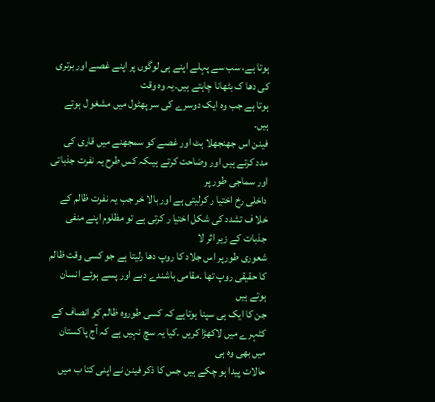ہوتا ہے، سب سے پہلے اپنے ہی لوگوں پر اپنے غصے اور برتری کی دھا ک بٹھانا چاہتے ہیں۔یہ وہ وقت
ہوتا ہے جب وہ ایک دوسرے کی سر پھٹول میں مشغو ل ہوتے ہیں۔
فینن اس جھنجھلا ہٹ اور غصے کو سمجھنے میں قاری کی مدد کرتے ہیں اور وضاحت کرتے ہیںکہ کس طرح یہ نفرت جذباتی اور سماجی طور پر
داخلی رخ اختیا ر کرلیتی ہے اور بالا خر جب یہ نفرت ظالم کے خلا ف تشدد کی شکل اختیا ر کرتی ہے تو مظلوم اپنے منفی جذبات کے زیر اثر لا
شعوری طورپر اس جلاد کا روپ دھا رلیتا ہے جو کسی وقت ظالم کا حقیقی روپ تھا ۔مقامی باشندے دبے اور پسے ہوئے انسان ہوتے ہیں
جن کا ایک ہی سپنا ہوتاہے کہ کسی طوروہ ظالم کو انصاف کے کٹہرے میں لاکھڑا کریں ۔کیا یہ سچ نہیں ہے کہ آج پاکستان میں بھی وہ ہی
حالات پیدا ہو چکے ہیں جس کا ذکر فینن نے اپنی کتا ب میں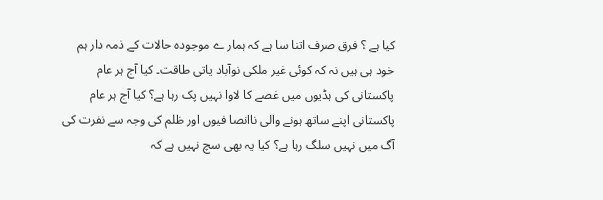کیا ہے ؟ فرق صرف اتنا سا ہے کہ ہمار ے موجودہ حالات کے ذمہ دار ہم
خود ہی ہیں نہ کہ کوئی غیر ملکی نوآباد یاتی طاقت۔ کیا آج ہر عام پاکستانی کی ہڈیوں میں غصے کا لاوا نہیں پک رہا ہے؟ کیا آج ہر عام
پاکستانی اپنے ساتھ ہونے والی ناانصا فیوں اور ظلم کی وجہ سے نفرت کی آگ میں نہیں سلگ رہا ہے؟ کیا یہ بھی سچ نہیں ہے کہ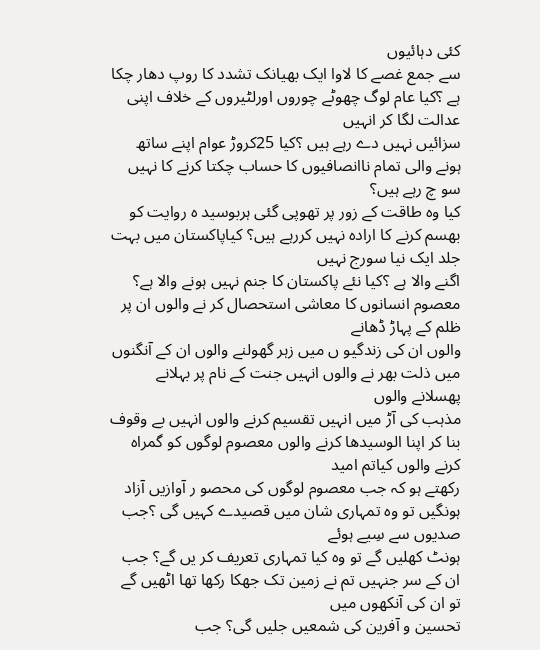کئی دہائیوں
سے جمع غصے کا لاوا ایک بھیانک تشدد کا روپ دھار چکا ہے ؟کیا عام لوگ چھوٹے چوروں اورلٹیروں کے خلاف اپنی عدالت لگا کر انہیں
سزائیں نہیں دے رہے ہیں ؟کیا 25کروڑ عوام اپنے ساتھ ہونے والی تمام ناانصافیوں کا حساب چکتا کرنے کا نہیں سو چ رہے ہیں؟
کیا وہ طاقت کے زور پر تھوپی گئی ہربوسید ہ روایت کو بھسم کرنے کا ارادہ نہیں کررہے ہیں؟ کیاپاکستان میں بہت جلد ایک نیا سورج نہیں
اگنے والا ہے ؟کیا نئے پاکستان کا جنم نہیں ہونے والا ہے؟ معصوم انسانوں کا معاشی استحصال کر نے والوں ان پر ظلم کے پہاڑ ڈھانے
والوں ان کی زندگیو ں میں زہر گھولنے والوں ان کے آنگنوں میں ذلت بھر نے والوں انہیں جنت کے نام پر بہلانے پھسلانے والوں
مذہب کی آڑ میں انہیں تقسیم کرنے والوں انہیں بے وقوف بنا کر اپنا الوسیدھا کرنے والوں معصوم لوگوں کو گمراہ کرنے والوں کیاتم امید
رکھتے ہو کہ جب معصوم لوگوں کی محصو ر آوازیں آزاد ہونگیں تو وہ تمہاری شان میں قصیدے کہیں گی ؟جب صدیوں سے سِیے ہوئے
ہونٹ کھلیں گے تو وہ کیا تمہاری تعریف کر یں گے؟ جب ان کے سر جنہیں تم نے زمین تک جھکا رکھا تھا اٹھیں گے تو ان کی آنکھوں میں
تحسین و آفرین کی شمعیں جلیں گی؟ جب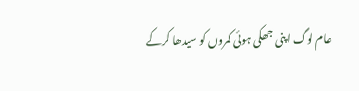عام لوگ اپنی جھکی ہوئی کمروں کو سیدھا کرکے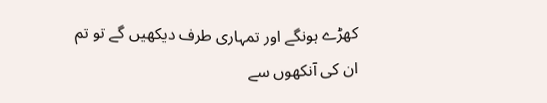کھڑے ہونگے اور تمہاری طرف دیکھیں گے تو تم
ان کی آنکھوں سے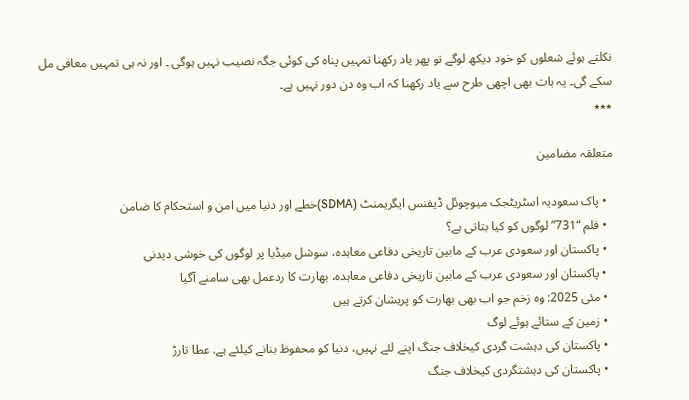نکلتے ہوئے شعلوں کو خود دیکھ لوگے تو پھر یاد رکھنا تمہیں پناہ کی کوئی جگہ نصیب نہیں ہوگی ۔ اور نہ ہی تمہیں معافی مل
سکے گی۔ یہ بات بھی اچھی طرح سے یاد رکھنا کہ اب وہ دن دور نہیں ہے۔
٭٭٭

متعلقہ مضامین

  • پاک سعودیہ اسٹریٹجک میوچوئل ڈیفنس ایگریمنٹ (SDMA)خطے اور دنیا میں امن و استحکام کا ضامن
  • فلم “731” لوگوں کو کیا بتاتی ہے؟
  • پاکستان اور سعودی عرب کے مابین تاریخی دفاعی معاہدہ، سوشل میڈیا پر لوگوں کی خوشی دیدنی
  • پاکستان اور سعودی عرب کے مابین تاریخی دفاعی معاہدہ، بھارت کا ردعمل بھی سامنے آگیا
  • مئی 2025: وہ زخم جو اب بھی بھارت کو پریشان کرتے ہیں
  • زمین کے ستائے ہوئے لوگ
  • پاکستان کی دہشت گردی کیخلاف جنگ اپنے لئے نہیں، دنیا کو محفوظ بنانے کیلئے ہے. عطا تارڑ
  • پاکستان کی دہشتگردی کیخلاف جنگ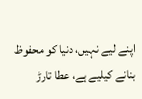اپنے لیے نہیں، دنیا کو محفوظ بنانے کیلیے ہے، عطا تارڑ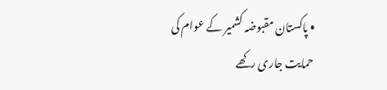• پاکستان مقبوضہ کشمیر کے عوام کی حمایت جاری رکھے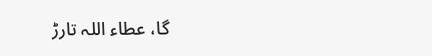گا، عطاء اللہ تارڑ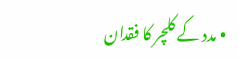• مدد کے کلچر کا فقدان